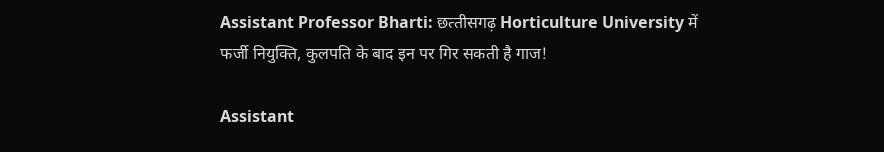Assistant Professor Bharti: छत्‍तीसगढ़ Horticulture University में फर्जी नियुक्ति, कुलपति के बाद इन पर गिर सकती है गाज!

Assistant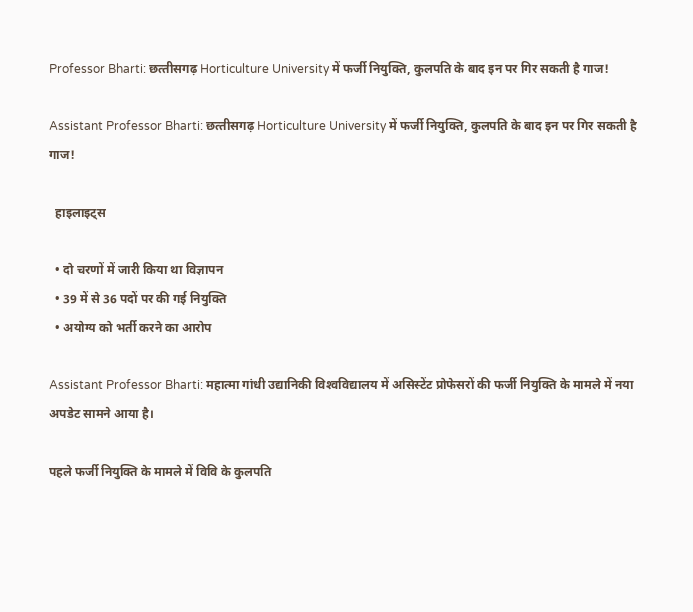Professor Bharti: छत्‍तीसगढ़ Horticulture University में फर्जी नियुक्ति, कुलपति के बाद इन पर गिर सकती है गाज!

Assistant Professor Bharti: छत्‍तीसगढ़ Horticulture University में फर्जी नियुक्ति, कुलपति के बाद इन पर गिर सकती है गाज!

  हाइलाइट्स

  • दो चरणों में जारी किया था विज्ञापन
  • 39 में से 36 पदों पर की गई नियुक्ति
  • अयोग्‍य को भर्ती करने का आरोप

Assistant Professor Bharti: महात्‍मा गांधी उद्यानिकी विश्‍वविद्यालय में असिस्‍टेंट प्रोफेसरों की फर्जी नियुक्ति के मामले में नया अपडेट सामने आया है।

पहले फर्जी नियुक्ति के मामले में विवि के कुलपति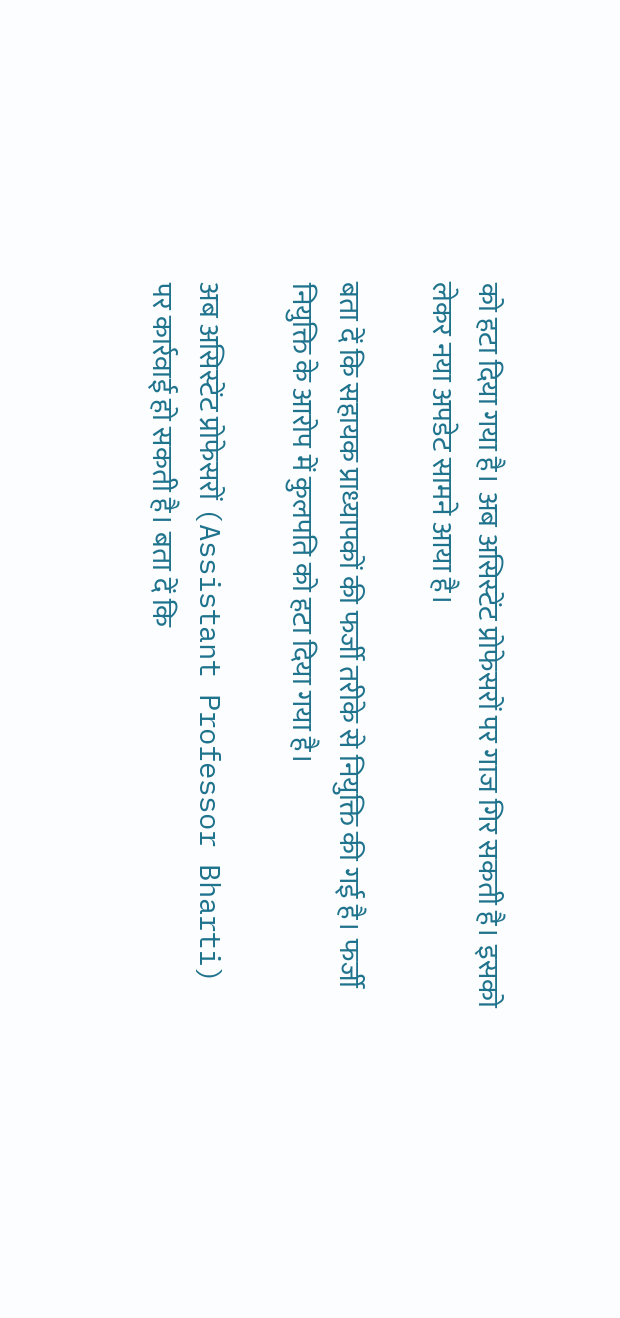को हटा दिया गया है। अब असिस्‍टेंट प्रोफेसरों पर गाज गिर सकती है। इसको लेकर नया अपडेट सामने आया है।

बता दें कि सहायक प्राध्‍यापकों की फर्जी तरीके से नियुक्ति की गई है। फर्जी नियुक्ति के आरोप में कुलपति को हटा दिया गया है।

अब असिस्‍टेंट प्रोफेसरों (Assistant Professor Bharti) पर कार्रवाई हो सकती है। बता दें कि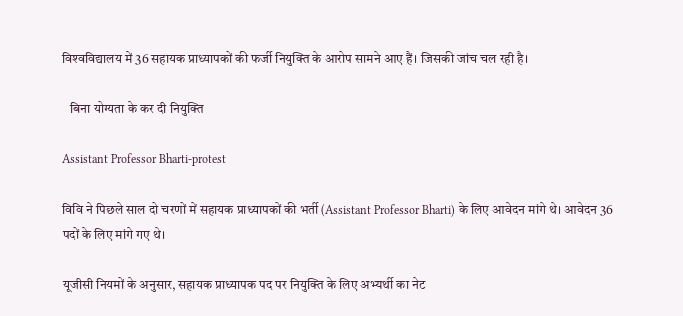विश्‍वविद्यालय में 36 सहायक प्राध्‍यापकों की फर्जी नियुक्ति के आरोप सामने आए हैं। जिसकी जांच चल रही है।

   बिना योग्‍यता के कर दी नियुक्ति

Assistant Professor Bharti-protest

विवि ने पिछले साल दो चरणों में सहायक प्राध्यापकों की भर्ती (Assistant Professor Bharti) के लिए आवेदन मांगे थे। आवेदन 36 पदों के लिए मांगे गए थे।

यूजीसी नियमों के अनुसार, सहायक प्राध्यापक पद पर नियुक्ति के लिए अभ्यर्थी का नेट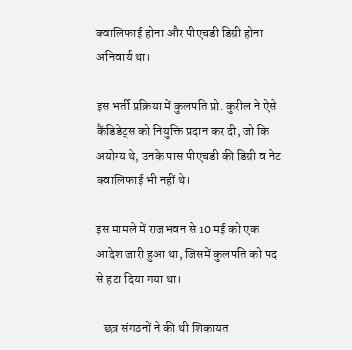क्वालिफाई होना और पीएचडी डिग्री होना अनिवार्य था।

इस भर्ती प्रक्रिया में कुलपति प्रो. कुरील ने ऐसे कैंडिडेट्स को नियुक्ति प्रदान कर दी, जो कि अयोग्‍य थे, उनके पास पीएचडी की डिग्री व नेट क्‍वालिफाई भी नहीं थे।

इस मामले में राजभवन से 10 मई को एक आदेश जारी हुआ था, जिसमें कुलपति को पद से हटा दिया गया था।

   छत्र संगठनों ने की थी शिकायत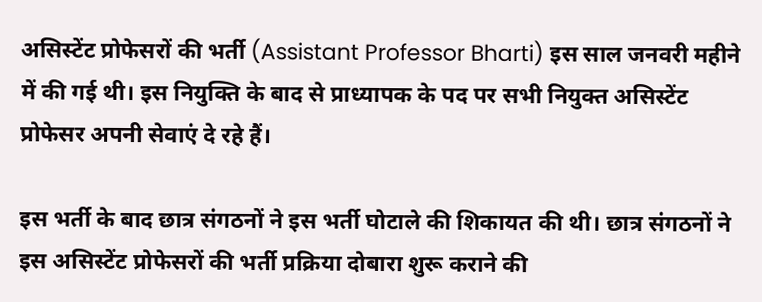असिस्‍टेंट प्रोफेसरों की भर्ती (Assistant Professor Bharti) इस साल जनवरी महीने में की गई थी। इस नियुक्ति के बाद से प्राध्‍यापक के पद पर सभी नियुक्‍त असिस्‍टेंट प्रोफेसर अपनी सेवाएं दे रहे हैं।

इस भर्ती के बाद छात्र संगठनों ने इस भर्ती घोटाले की शिकायत की थी। छात्र संगठनों ने इस असिस्‍टेंट प्रोफेसरों की भर्ती प्रक्रिया दोबारा शुरू कराने की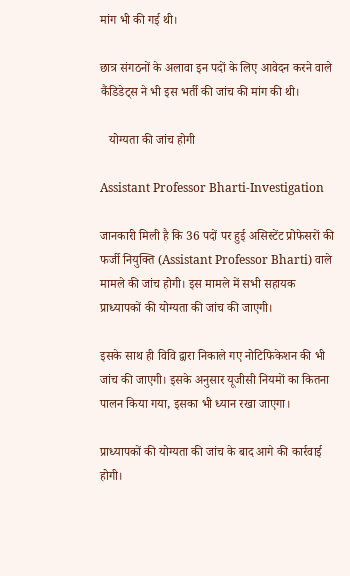मांग भी की गई थी।

छात्र संगठनों के अलावा इन पदों के लिए आवेदन करने वाले कैंडिडेट्स ने भी इस भर्ती की जांच की मांग की थी।

   योग्‍यता की जांच होगी

Assistant Professor Bharti-Investigation

जानकारी मिली है कि 36 पदों पर हुई असिस्‍टेंट प्रोफेसरों की फर्जी नियुक्ति (Assistant Professor Bharti) वाले मामले की जांच होगी। इस मामले में सभी सहायक प्राध्‍यापकों की योग्‍यता की जांच की जाएगी।

इसके साथ ही विवि द्वारा निकाले गए नोटिफिकेशन की भी जांच की जाएगी। इसके अनुसार यूजीसी नियमों का कितना पालन किया गया, इसका भी ध्‍यान रखा जाएगा।

प्राध्‍यापकों की योग्‍यता की जांच के बाद आगे की कार्रवाई होगी।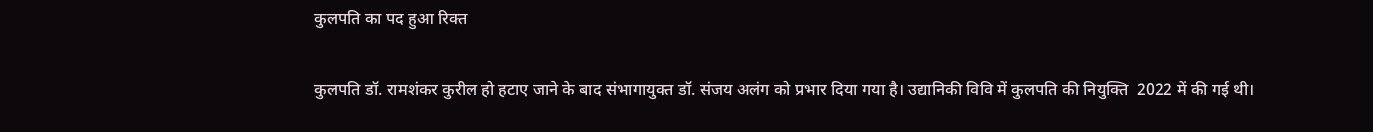कुलपति का पद हुआ रिक्‍त

कुलपति डॉ. रामशंकर कुरील हो हटाए जाने के बाद संभागायुक्त डॉ. संजय अलंग को प्रभार दिया गया है। उद्यानिकी विवि में कुलपति की नियुक्ति  2022 में की गई थी।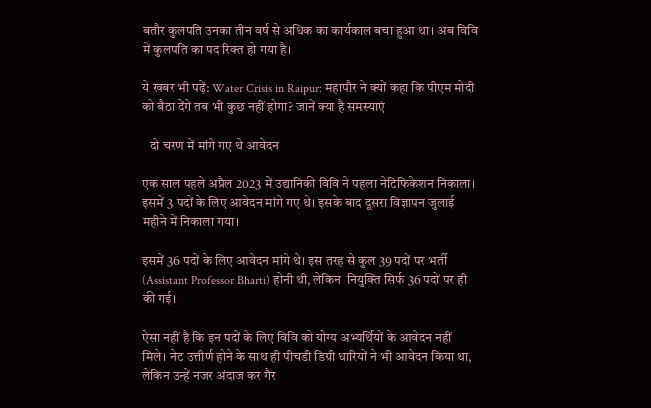बतौर कुलपति उनका तीन वर्ष से अधिक का कार्यकाल बचा हुआ था। अब विवि में कुलपति का पद रिक्त हो गया है।

ये खबर भी पढ़ें: Water Crisis in Raipur: महापौर ने क्‍यों कहा कि पीएम मोदी को बैठा देंगे तब भी कुछ नहीं होगा? जानें क्‍या है समस्‍याएं

   दो चरण में मांगे गए थे आवेदन

एक साल पहले अप्रैल 2023 में उद्यानिकी विवि ने पहला नेटिफिकेशन निकाला। इसमें 3 पदों के लिए आवेदन मांगे गए थे। इसके बाद दूसरा विज्ञापन जुलाई महीने में निकाला गया।

इसमें 36 पदों के लिए आवेदन मांगे थे। इस तरह से कुल 39 पदों पर भर्ती (Assistant Professor Bharti) होनी थी, लेकिन  नियुक्ति सिर्फ 36 पदों पर ही की गई।

ऐसा नहीं है कि इन पदों के लिए विवि को योग्य अभ्यर्थियों के आवेदन नहीं मिले। नेट उत्तीर्ण होने के साथ ही पीचडी डिग्री धारियों ने भी आवेदन किया था, लेकिन उन्हें नजर अंदाज कर गैर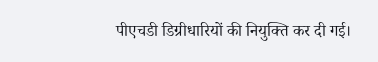पीएचडी डिग्रीधारियों की नियुक्ति कर दी गई।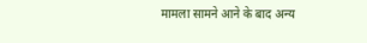मामला सामने आने के बाद अन्य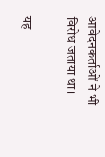आवेदनकर्ताओं ने भी विरोध जताया था।

यह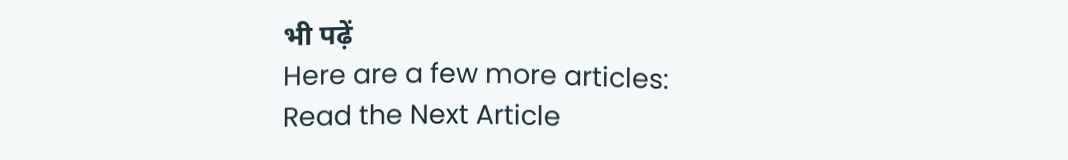भी पढ़ें
Here are a few more articles:
Read the Next Article